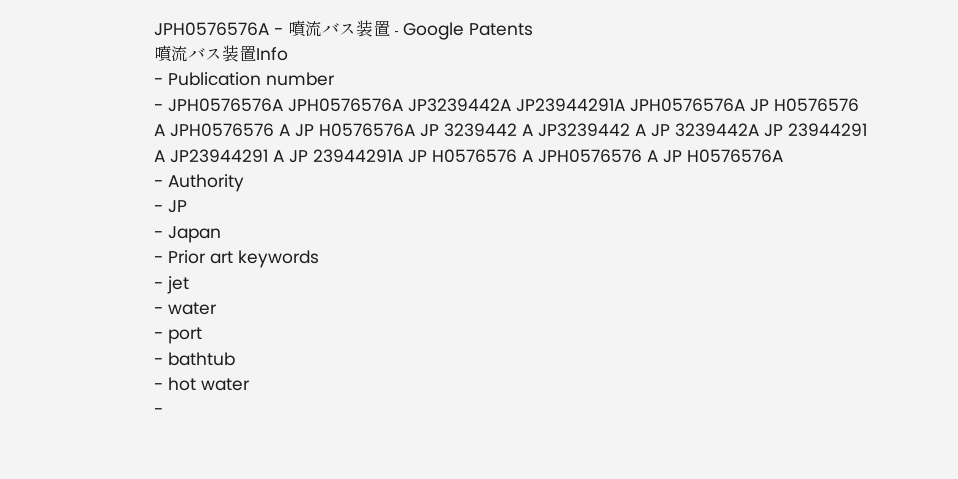JPH0576576A - 噴流バス装置 - Google Patents
噴流バス装置Info
- Publication number
- JPH0576576A JPH0576576A JP3239442A JP23944291A JPH0576576A JP H0576576 A JPH0576576 A JP H0576576A JP 3239442 A JP3239442 A JP 3239442A JP 23944291 A JP23944291 A JP 23944291A JP H0576576 A JPH0576576 A JP H0576576A
- Authority
- JP
- Japan
- Prior art keywords
- jet
- water
- port
- bathtub
- hot water
-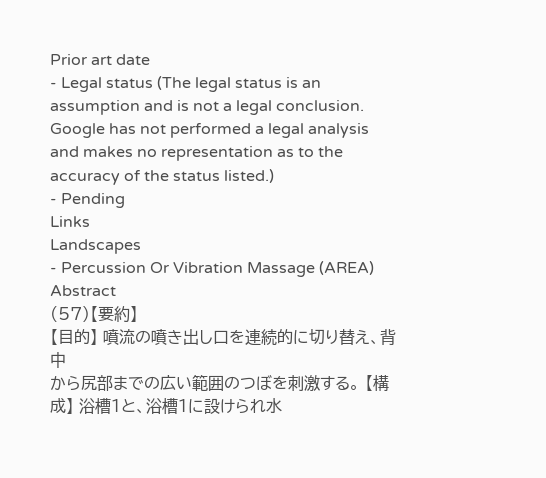Prior art date
- Legal status (The legal status is an assumption and is not a legal conclusion. Google has not performed a legal analysis and makes no representation as to the accuracy of the status listed.)
- Pending
Links
Landscapes
- Percussion Or Vibration Massage (AREA)
Abstract
(57)【要約】
【目的】 噴流の噴き出し口を連続的に切り替え、背中
から尻部までの広い範囲のつぼを刺激する。 【構成】 浴槽1と、浴槽1に設けられ水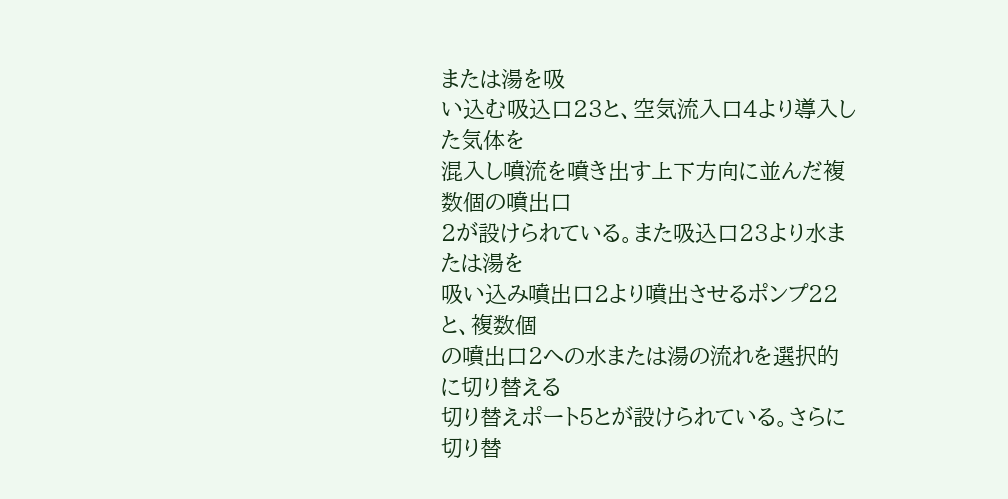または湯を吸
い込む吸込口23と、空気流入口4より導入した気体を
混入し噴流を噴き出す上下方向に並んだ複数個の噴出口
2が設けられている。また吸込口23より水または湯を
吸い込み噴出口2より噴出させるポンプ22と、複数個
の噴出口2への水または湯の流れを選択的に切り替える
切り替えポート5とが設けられている。さらに切り替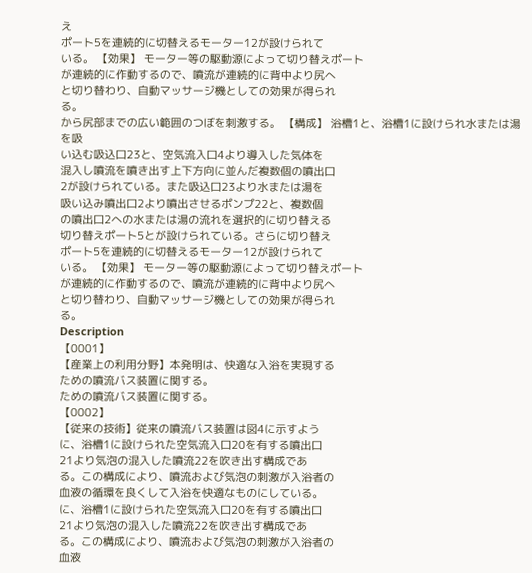え
ポート5を連続的に切替えるモーター12が設けられて
いる。 【効果】 モーター等の駆動源によって切り替えポート
が連続的に作動するので、噴流が連続的に背中より尻へ
と切り替わり、自動マッサージ機としての効果が得られ
る。
から尻部までの広い範囲のつぼを刺激する。 【構成】 浴槽1と、浴槽1に設けられ水または湯を吸
い込む吸込口23と、空気流入口4より導入した気体を
混入し噴流を噴き出す上下方向に並んだ複数個の噴出口
2が設けられている。また吸込口23より水または湯を
吸い込み噴出口2より噴出させるポンプ22と、複数個
の噴出口2への水または湯の流れを選択的に切り替える
切り替えポート5とが設けられている。さらに切り替え
ポート5を連続的に切替えるモーター12が設けられて
いる。 【効果】 モーター等の駆動源によって切り替えポート
が連続的に作動するので、噴流が連続的に背中より尻へ
と切り替わり、自動マッサージ機としての効果が得られ
る。
Description
【0001】
【産業上の利用分野】本発明は、快適な入浴を実現する
ための噴流バス装置に関する。
ための噴流バス装置に関する。
【0002】
【従来の技術】従来の噴流バス装置は図4に示すよう
に、浴槽1に設けられた空気流入口20を有する噴出口
21より気泡の混入した噴流22を吹き出す構成であ
る。この構成により、噴流および気泡の刺激が入浴者の
血液の循環を良くして入浴を快適なものにしている。
に、浴槽1に設けられた空気流入口20を有する噴出口
21より気泡の混入した噴流22を吹き出す構成であ
る。この構成により、噴流および気泡の刺激が入浴者の
血液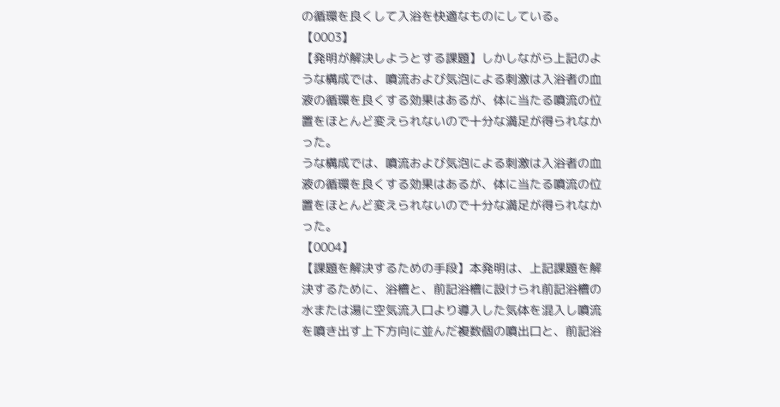の循環を良くして入浴を快適なものにしている。
【0003】
【発明が解決しようとする課題】しかしながら上記のよ
うな構成では、噴流および気泡による刺激は入浴者の血
液の循環を良くする効果はあるが、体に当たる噴流の位
置をほとんど変えられないので十分な満足が得られなか
った。
うな構成では、噴流および気泡による刺激は入浴者の血
液の循環を良くする効果はあるが、体に当たる噴流の位
置をほとんど変えられないので十分な満足が得られなか
った。
【0004】
【課題を解決するための手段】本発明は、上記課題を解
決するために、浴槽と、前記浴槽に設けられ前記浴槽の
水または湯に空気流入口より導入した気体を混入し噴流
を噴き出す上下方向に並んだ複数個の噴出口と、前記浴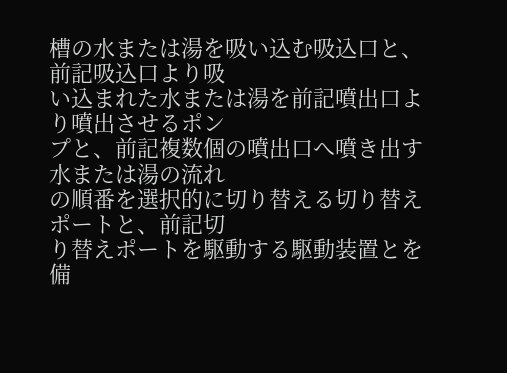槽の水または湯を吸い込む吸込口と、前記吸込口より吸
い込まれた水または湯を前記噴出口より噴出させるポン
プと、前記複数個の噴出口へ噴き出す水または湯の流れ
の順番を選択的に切り替える切り替えポートと、前記切
り替えポートを駆動する駆動装置とを備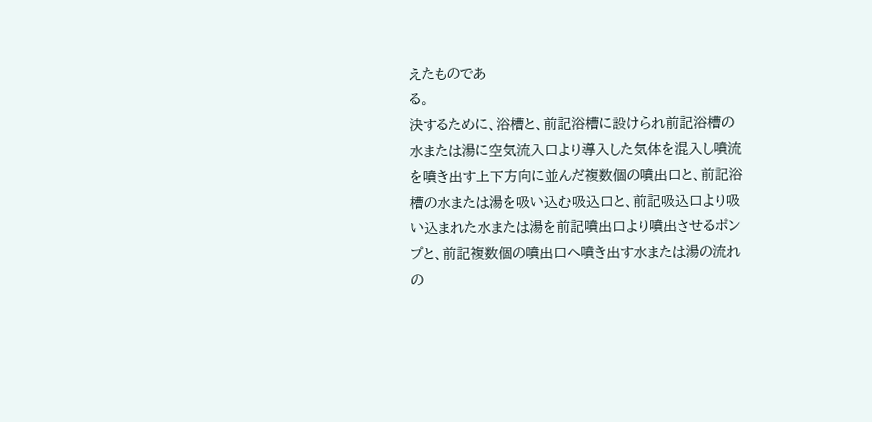えたものであ
る。
決するために、浴槽と、前記浴槽に設けられ前記浴槽の
水または湯に空気流入口より導入した気体を混入し噴流
を噴き出す上下方向に並んだ複数個の噴出口と、前記浴
槽の水または湯を吸い込む吸込口と、前記吸込口より吸
い込まれた水または湯を前記噴出口より噴出させるポン
プと、前記複数個の噴出口へ噴き出す水または湯の流れ
の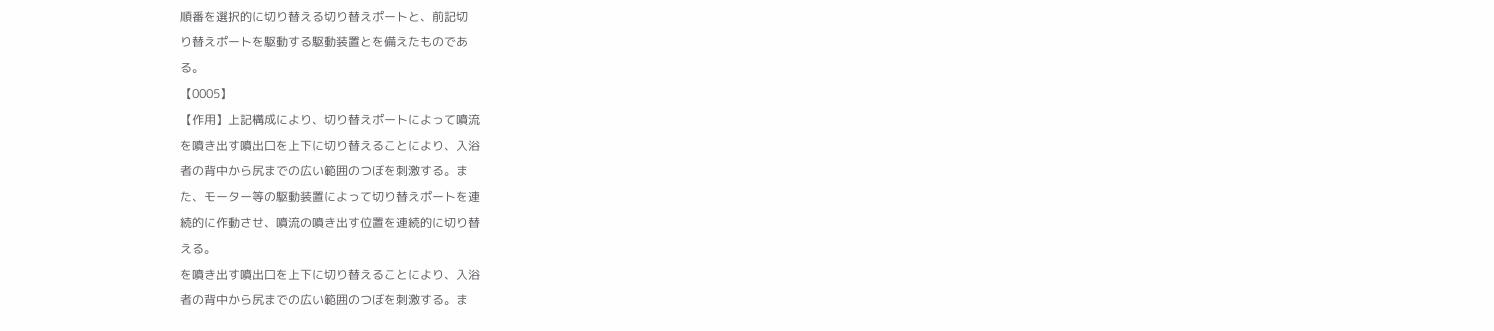順番を選択的に切り替える切り替えポートと、前記切
り替えポートを駆動する駆動装置とを備えたものであ
る。
【0005】
【作用】上記構成により、切り替えポートによって噴流
を噴き出す噴出口を上下に切り替えることにより、入浴
者の背中から尻までの広い範囲のつぼを刺激する。ま
た、モーター等の駆動装置によって切り替えポートを連
続的に作動させ、噴流の噴き出す位置を連続的に切り替
える。
を噴き出す噴出口を上下に切り替えることにより、入浴
者の背中から尻までの広い範囲のつぼを刺激する。ま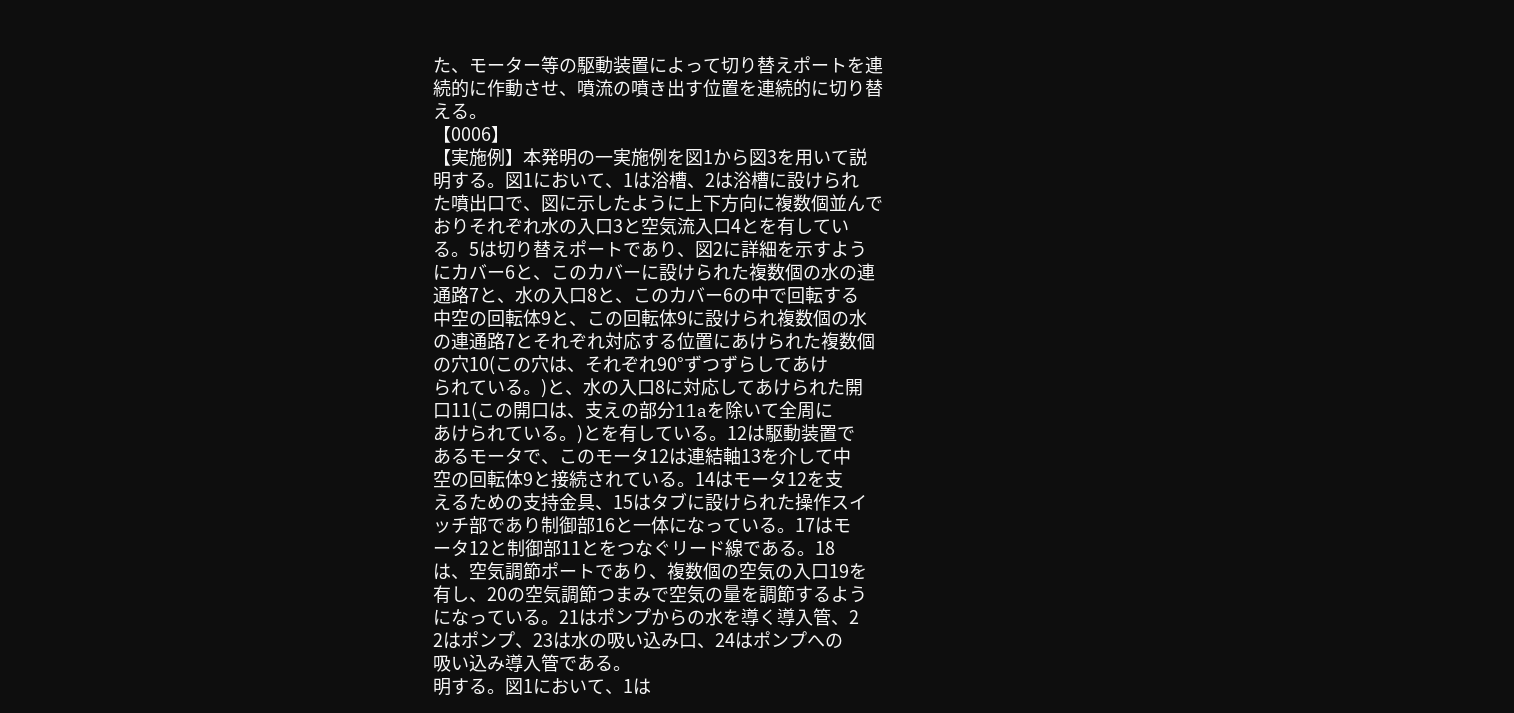た、モーター等の駆動装置によって切り替えポートを連
続的に作動させ、噴流の噴き出す位置を連続的に切り替
える。
【0006】
【実施例】本発明の一実施例を図1から図3を用いて説
明する。図1において、1は浴槽、2は浴槽に設けられ
た噴出口で、図に示したように上下方向に複数個並んで
おりそれぞれ水の入口3と空気流入口4とを有してい
る。5は切り替えポートであり、図2に詳細を示すよう
にカバー6と、このカバーに設けられた複数個の水の連
通路7と、水の入口8と、このカバー6の中で回転する
中空の回転体9と、この回転体9に設けられ複数個の水
の連通路7とそれぞれ対応する位置にあけられた複数個
の穴10(この穴は、それぞれ90°ずつずらしてあけ
られている。)と、水の入口8に対応してあけられた開
口11(この開口は、支えの部分11aを除いて全周に
あけられている。)とを有している。12は駆動装置で
あるモータで、このモータ12は連結軸13を介して中
空の回転体9と接続されている。14はモータ12を支
えるための支持金具、15はタブに設けられた操作スイ
ッチ部であり制御部16と一体になっている。17はモ
ータ12と制御部11とをつなぐリード線である。18
は、空気調節ポートであり、複数個の空気の入口19を
有し、20の空気調節つまみで空気の量を調節するよう
になっている。21はポンプからの水を導く導入管、2
2はポンプ、23は水の吸い込み口、24はポンプへの
吸い込み導入管である。
明する。図1において、1は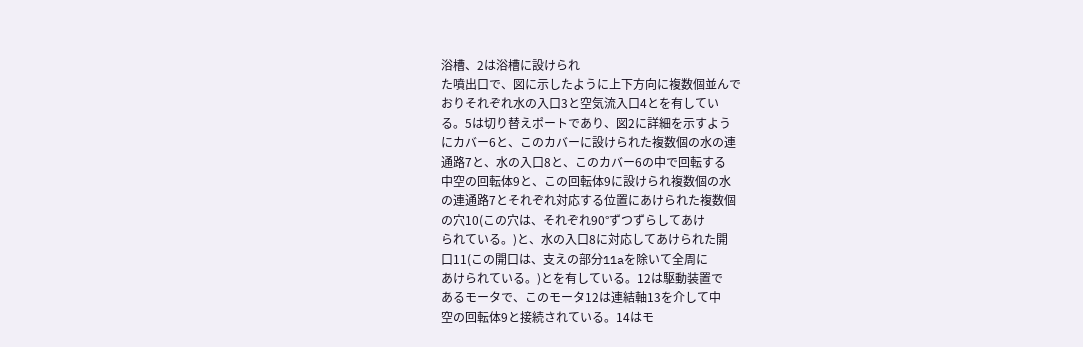浴槽、2は浴槽に設けられ
た噴出口で、図に示したように上下方向に複数個並んで
おりそれぞれ水の入口3と空気流入口4とを有してい
る。5は切り替えポートであり、図2に詳細を示すよう
にカバー6と、このカバーに設けられた複数個の水の連
通路7と、水の入口8と、このカバー6の中で回転する
中空の回転体9と、この回転体9に設けられ複数個の水
の連通路7とそれぞれ対応する位置にあけられた複数個
の穴10(この穴は、それぞれ90°ずつずらしてあけ
られている。)と、水の入口8に対応してあけられた開
口11(この開口は、支えの部分11aを除いて全周に
あけられている。)とを有している。12は駆動装置で
あるモータで、このモータ12は連結軸13を介して中
空の回転体9と接続されている。14はモ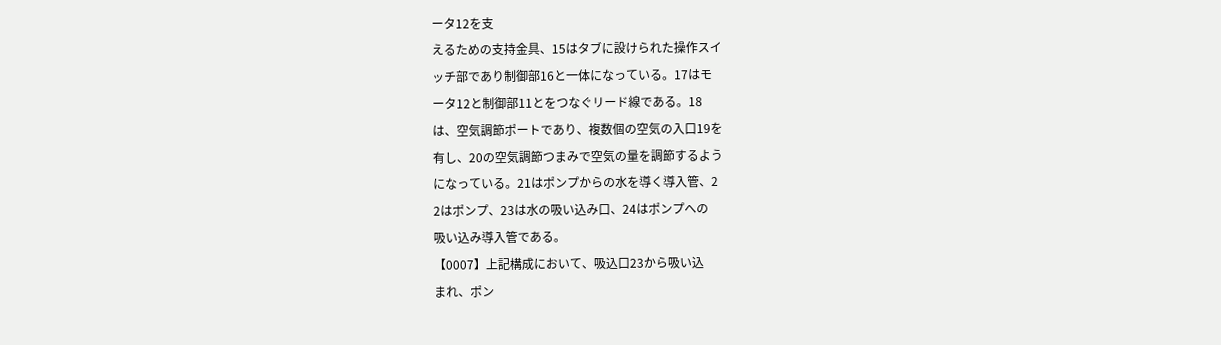ータ12を支
えるための支持金具、15はタブに設けられた操作スイ
ッチ部であり制御部16と一体になっている。17はモ
ータ12と制御部11とをつなぐリード線である。18
は、空気調節ポートであり、複数個の空気の入口19を
有し、20の空気調節つまみで空気の量を調節するよう
になっている。21はポンプからの水を導く導入管、2
2はポンプ、23は水の吸い込み口、24はポンプへの
吸い込み導入管である。
【0007】上記構成において、吸込口23から吸い込
まれ、ポン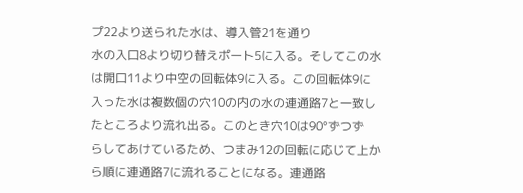プ22より送られた水は、導入管21を通り
水の入口8より切り替えポート5に入る。そしてこの水
は開口11より中空の回転体9に入る。この回転体9に
入った水は複数個の穴10の内の水の連通路7と一致し
たところより流れ出る。このとき穴10は90°ずつず
らしてあけているため、つまみ12の回転に応じて上か
ら順に連通路7に流れることになる。連通路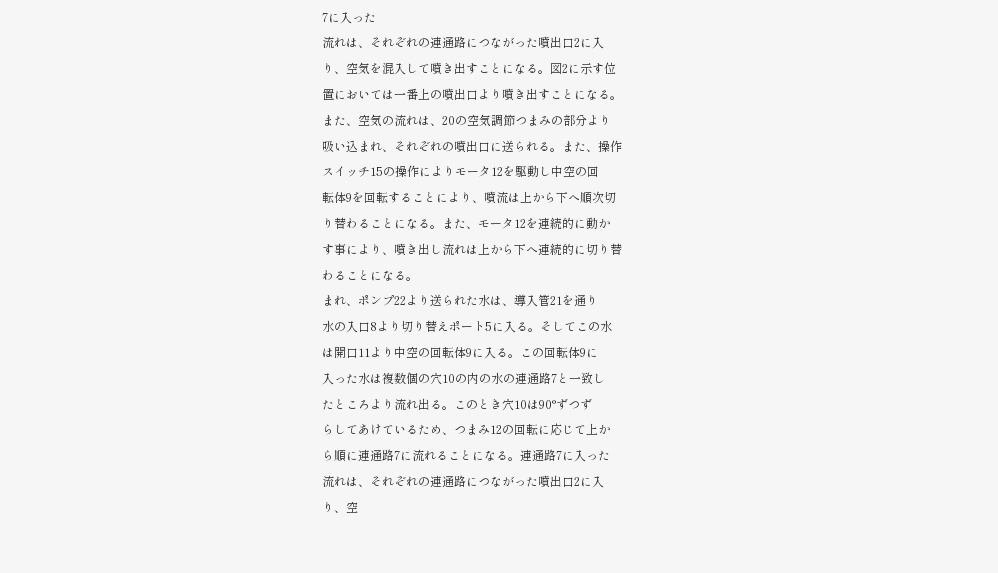7に入った
流れは、それぞれの連通路につながった噴出口2に入
り、空気を混入して噴き出すことになる。図2に示す位
置においては一番上の噴出口より噴き出すことになる。
また、空気の流れは、20の空気調節つまみの部分より
吸い込まれ、それぞれの噴出口に送られる。また、操作
スイッチ15の操作によりモータ12を駆動し中空の回
転体9を回転することにより、噴流は上から下へ順次切
り替わることになる。また、モータ12を連続的に動か
す事により、噴き出し流れは上から下へ連続的に切り替
わることになる。
まれ、ポンプ22より送られた水は、導入管21を通り
水の入口8より切り替えポート5に入る。そしてこの水
は開口11より中空の回転体9に入る。この回転体9に
入った水は複数個の穴10の内の水の連通路7と一致し
たところより流れ出る。このとき穴10は90°ずつず
らしてあけているため、つまみ12の回転に応じて上か
ら順に連通路7に流れることになる。連通路7に入った
流れは、それぞれの連通路につながった噴出口2に入
り、空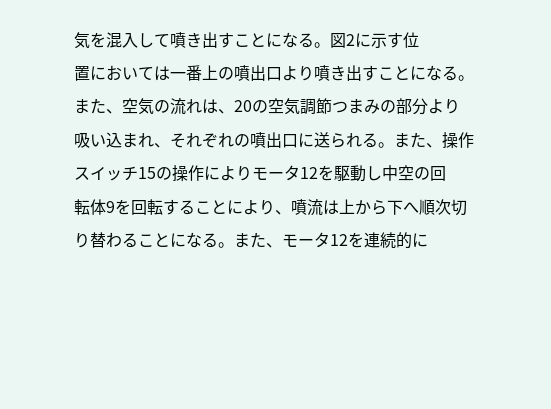気を混入して噴き出すことになる。図2に示す位
置においては一番上の噴出口より噴き出すことになる。
また、空気の流れは、20の空気調節つまみの部分より
吸い込まれ、それぞれの噴出口に送られる。また、操作
スイッチ15の操作によりモータ12を駆動し中空の回
転体9を回転することにより、噴流は上から下へ順次切
り替わることになる。また、モータ12を連続的に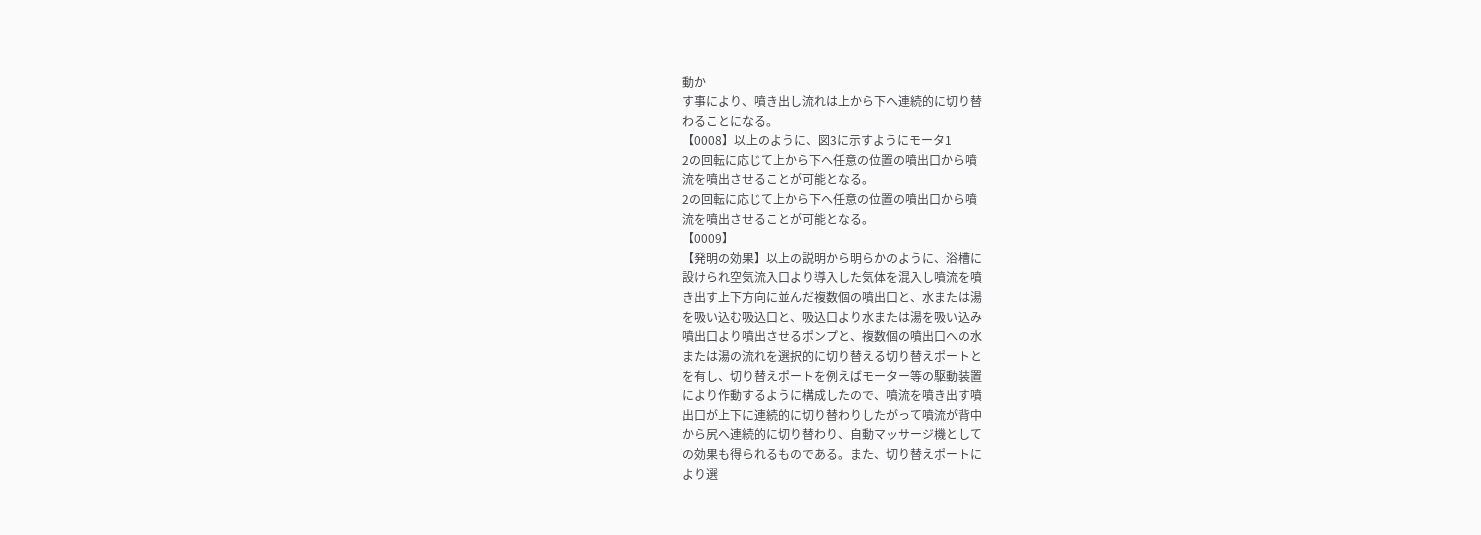動か
す事により、噴き出し流れは上から下へ連続的に切り替
わることになる。
【0008】以上のように、図3に示すようにモータ1
2の回転に応じて上から下へ任意の位置の噴出口から噴
流を噴出させることが可能となる。
2の回転に応じて上から下へ任意の位置の噴出口から噴
流を噴出させることが可能となる。
【0009】
【発明の効果】以上の説明から明らかのように、浴槽に
設けられ空気流入口より導入した気体を混入し噴流を噴
き出す上下方向に並んだ複数個の噴出口と、水または湯
を吸い込む吸込口と、吸込口より水または湯を吸い込み
噴出口より噴出させるポンプと、複数個の噴出口への水
または湯の流れを選択的に切り替える切り替えポートと
を有し、切り替えポートを例えばモーター等の駆動装置
により作動するように構成したので、噴流を噴き出す噴
出口が上下に連続的に切り替わりしたがって噴流が背中
から尻へ連続的に切り替わり、自動マッサージ機として
の効果も得られるものである。また、切り替えポートに
より選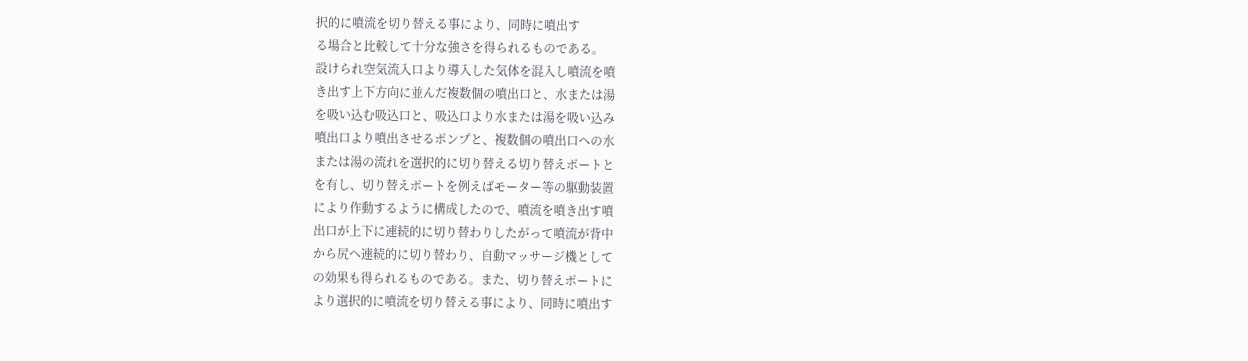択的に噴流を切り替える事により、同時に噴出す
る場合と比較して十分な強さを得られるものである。
設けられ空気流入口より導入した気体を混入し噴流を噴
き出す上下方向に並んだ複数個の噴出口と、水または湯
を吸い込む吸込口と、吸込口より水または湯を吸い込み
噴出口より噴出させるポンプと、複数個の噴出口への水
または湯の流れを選択的に切り替える切り替えポートと
を有し、切り替えポートを例えばモーター等の駆動装置
により作動するように構成したので、噴流を噴き出す噴
出口が上下に連続的に切り替わりしたがって噴流が背中
から尻へ連続的に切り替わり、自動マッサージ機として
の効果も得られるものである。また、切り替えポートに
より選択的に噴流を切り替える事により、同時に噴出す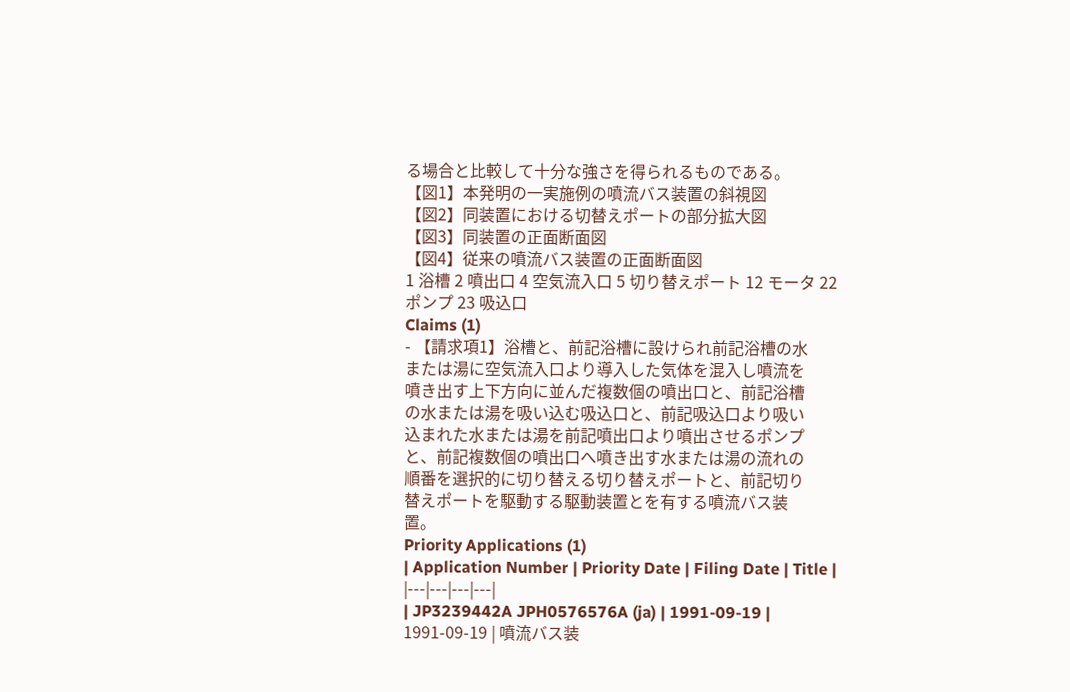る場合と比較して十分な強さを得られるものである。
【図1】本発明の一実施例の噴流バス装置の斜視図
【図2】同装置における切替えポートの部分拡大図
【図3】同装置の正面断面図
【図4】従来の噴流バス装置の正面断面図
1 浴槽 2 噴出口 4 空気流入口 5 切り替えポート 12 モータ 22 ポンプ 23 吸込口
Claims (1)
- 【請求項1】浴槽と、前記浴槽に設けられ前記浴槽の水
または湯に空気流入口より導入した気体を混入し噴流を
噴き出す上下方向に並んだ複数個の噴出口と、前記浴槽
の水または湯を吸い込む吸込口と、前記吸込口より吸い
込まれた水または湯を前記噴出口より噴出させるポンプ
と、前記複数個の噴出口へ噴き出す水または湯の流れの
順番を選択的に切り替える切り替えポートと、前記切り
替えポートを駆動する駆動装置とを有する噴流バス装
置。
Priority Applications (1)
| Application Number | Priority Date | Filing Date | Title |
|---|---|---|---|
| JP3239442A JPH0576576A (ja) | 1991-09-19 | 1991-09-19 | 噴流バス装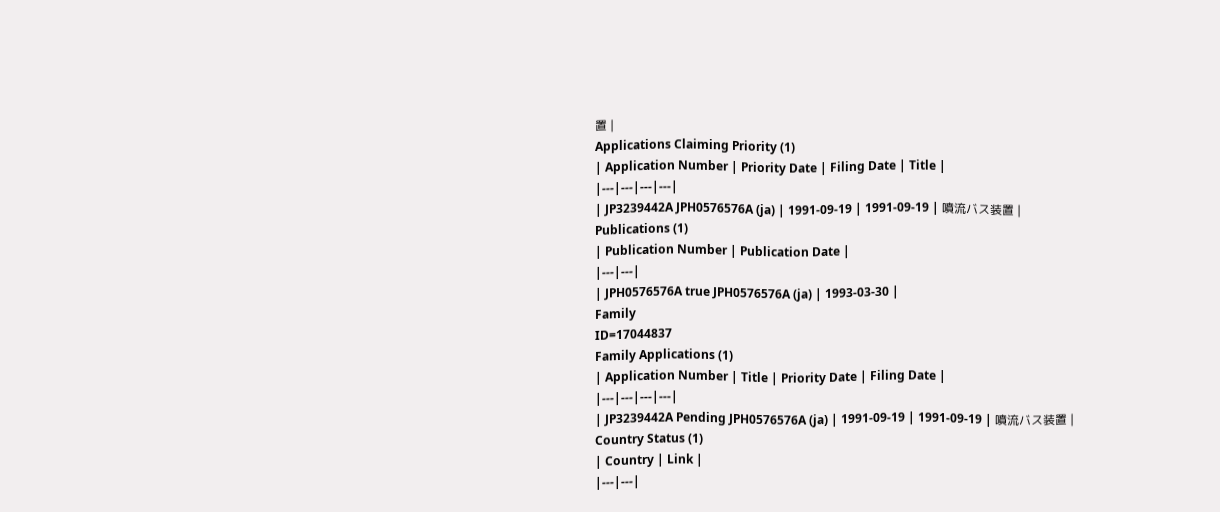置 |
Applications Claiming Priority (1)
| Application Number | Priority Date | Filing Date | Title |
|---|---|---|---|
| JP3239442A JPH0576576A (ja) | 1991-09-19 | 1991-09-19 | 噴流バス装置 |
Publications (1)
| Publication Number | Publication Date |
|---|---|
| JPH0576576A true JPH0576576A (ja) | 1993-03-30 |
Family
ID=17044837
Family Applications (1)
| Application Number | Title | Priority Date | Filing Date |
|---|---|---|---|
| JP3239442A Pending JPH0576576A (ja) | 1991-09-19 | 1991-09-19 | 噴流バス装置 |
Country Status (1)
| Country | Link |
|---|---|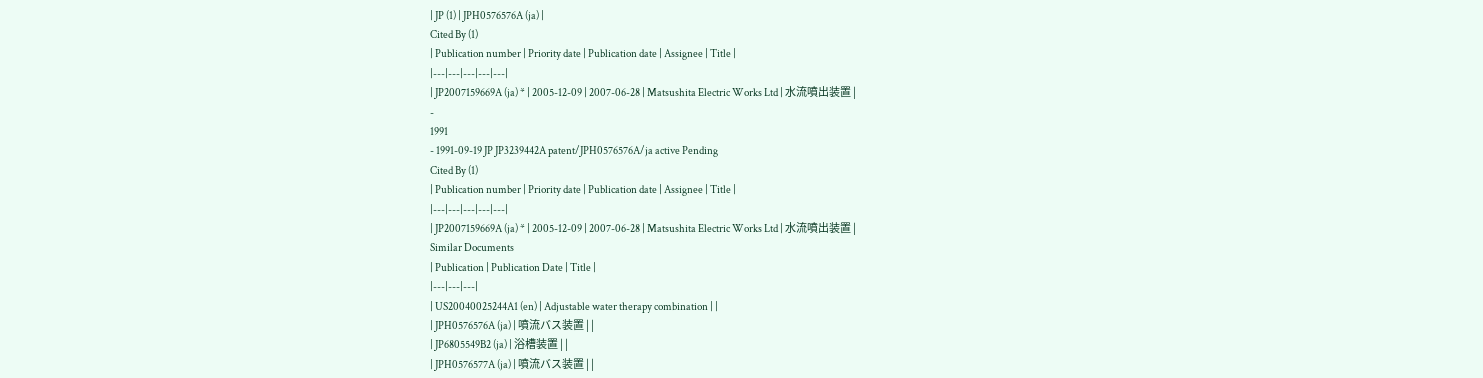| JP (1) | JPH0576576A (ja) |
Cited By (1)
| Publication number | Priority date | Publication date | Assignee | Title |
|---|---|---|---|---|
| JP2007159669A (ja) * | 2005-12-09 | 2007-06-28 | Matsushita Electric Works Ltd | 水流噴出装置 |
-
1991
- 1991-09-19 JP JP3239442A patent/JPH0576576A/ja active Pending
Cited By (1)
| Publication number | Priority date | Publication date | Assignee | Title |
|---|---|---|---|---|
| JP2007159669A (ja) * | 2005-12-09 | 2007-06-28 | Matsushita Electric Works Ltd | 水流噴出装置 |
Similar Documents
| Publication | Publication Date | Title |
|---|---|---|
| US20040025244A1 (en) | Adjustable water therapy combination | |
| JPH0576576A (ja) | 噴流バス装置 | |
| JP6805549B2 (ja) | 浴槽装置 | |
| JPH0576577A (ja) | 噴流バス装置 | |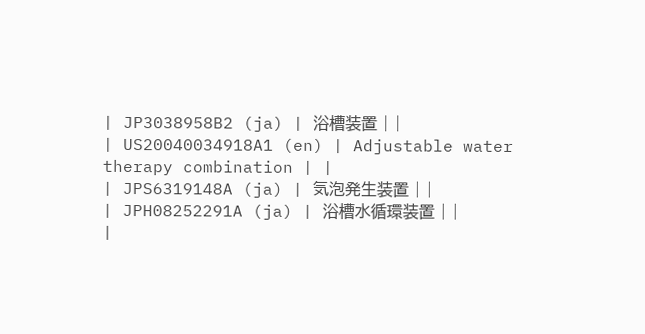| JP3038958B2 (ja) | 浴槽装置 | |
| US20040034918A1 (en) | Adjustable water therapy combination | |
| JPS6319148A (ja) | 気泡発生装置 | |
| JPH08252291A (ja) | 浴槽水循環装置 | |
|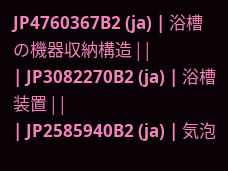JP4760367B2 (ja) | 浴槽の機器収納構造 | |
| JP3082270B2 (ja) | 浴槽装置 | |
| JP2585940B2 (ja) | 気泡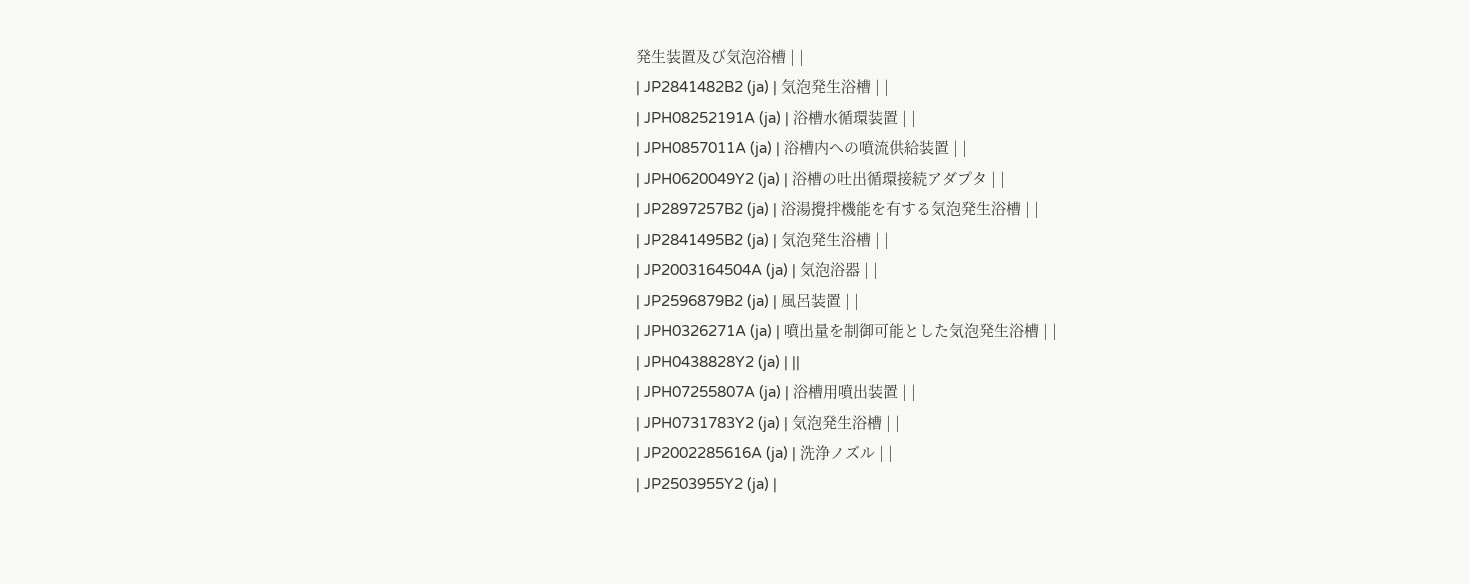発生装置及び気泡浴槽 | |
| JP2841482B2 (ja) | 気泡発生浴槽 | |
| JPH08252191A (ja) | 浴槽水循環装置 | |
| JPH0857011A (ja) | 浴槽内への噴流供給装置 | |
| JPH0620049Y2 (ja) | 浴槽の吐出循環接続アダプタ | |
| JP2897257B2 (ja) | 浴湯攪拌機能を有する気泡発生浴槽 | |
| JP2841495B2 (ja) | 気泡発生浴槽 | |
| JP2003164504A (ja) | 気泡浴器 | |
| JP2596879B2 (ja) | 風呂装置 | |
| JPH0326271A (ja) | 噴出量を制御可能とした気泡発生浴槽 | |
| JPH0438828Y2 (ja) | ||
| JPH07255807A (ja) | 浴槽用噴出装置 | |
| JPH0731783Y2 (ja) | 気泡発生浴槽 | |
| JP2002285616A (ja) | 洗浄ノズル | |
| JP2503955Y2 (ja) |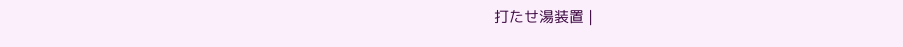打たせ湯装置 |